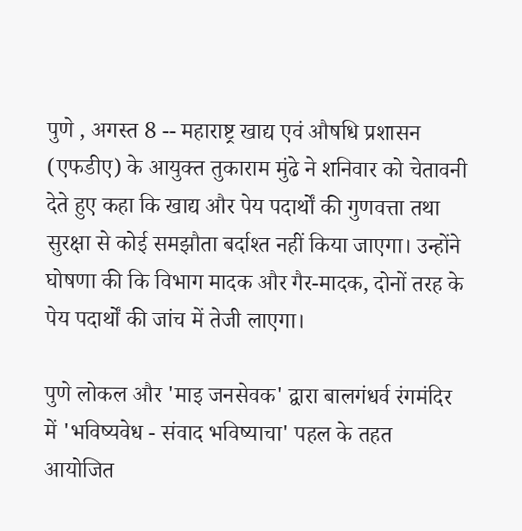पुणे , अगस्त 8 -- महाराष्ट्र खाद्य एवं औषधि प्रशासन (एफडीए) के आयुक्त तुकाराम मुंढे ने शनिवार को चेतावनी देते हुए कहा कि खाद्य और पेय पदार्थों की गुणवत्ता तथा सुरक्षा से कोई समझौता बर्दाश्त नहीं किया जाएगा। उन्होंने घोषणा की कि विभाग मादक और गैर-मादक, दोनों तरह के पेय पदार्थों की जांच में तेजी लाएगा।

पुणे लोकल और 'माइ जनसेवक' द्वारा बालगंधर्व रंगमंदिर में 'भविष्यवेध - संवाद भविष्याचा' पहल के तहत आयोजित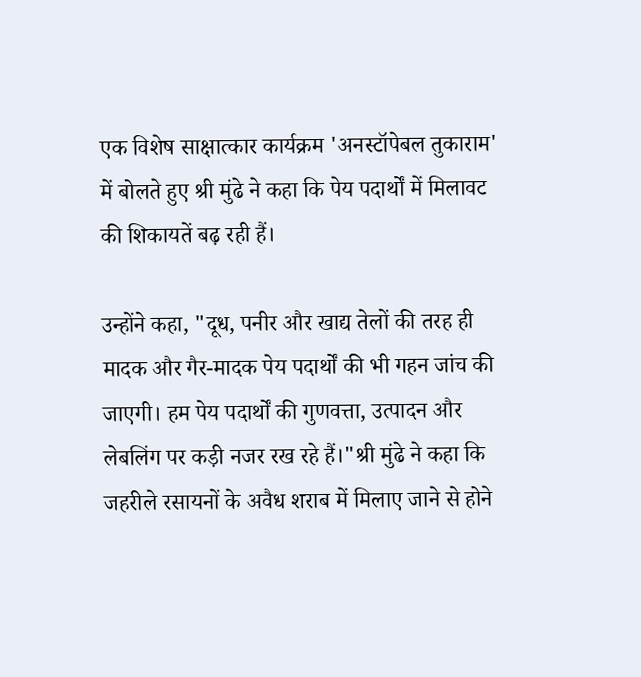एक विशेष साक्षात्कार कार्यक्रम 'अनस्टॉपेबल तुकाराम' में बोलते हुए श्री मुंढे ने कहा कि पेय पदार्थों में मिलावट की शिकायतें बढ़ रही हैं।

उन्होंने कहा, "दूध, पनीर और खाद्य तेलों की तरह ही मादक और गैर-मादक पेय पदार्थों की भी गहन जांच की जाएगी। हम पेय पदार्थों की गुणवत्ता, उत्पादन और लेबलिंग पर कड़ी नजर रख रहे हैं।"श्री मुंढे ने कहा कि जहरीले रसायनों के अवैध शराब में मिलाए जाने से होने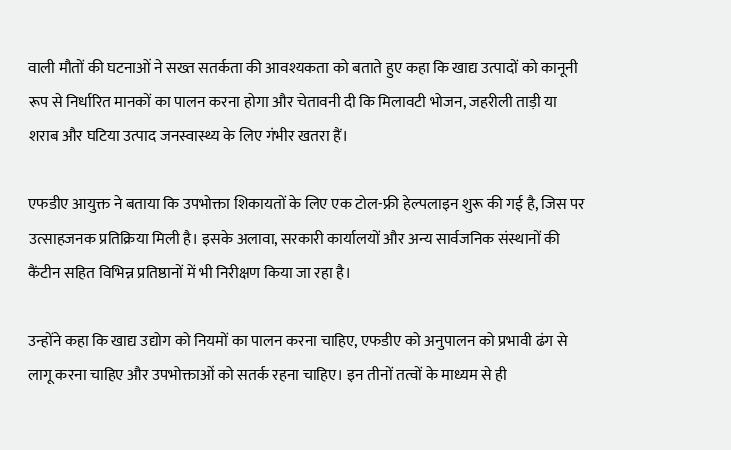वाली मौतों की घटनाओं ने सख्त सतर्कता की आवश्यकता को बताते हुए कहा कि खाद्य उत्पादों को कानूनी रूप से निर्धारित मानकों का पालन करना होगा और चेतावनी दी कि मिलावटी भोजन, जहरीली ताड़ी या शराब और घटिया उत्पाद जनस्वास्थ्य के लिए गंभीर खतरा हैं।

एफडीए आयुक्त ने बताया कि उपभोक्ता शिकायतों के लिए एक टोल-फ्री हेल्पलाइन शुरू की गई है, जिस पर उत्साहजनक प्रतिक्रिया मिली है। इसके अलावा, सरकारी कार्यालयों और अन्य सार्वजनिक संस्थानों की कैंटीन सहित विभिन्न प्रतिष्ठानों में भी निरीक्षण किया जा रहा है।

उन्होंने कहा कि खाद्य उद्योग को नियमों का पालन करना चाहिए, एफडीए को अनुपालन को प्रभावी ढंग से लागू करना चाहिए और उपभोक्ताओं को सतर्क रहना चाहिए। इन तीनों तत्वों के माध्यम से ही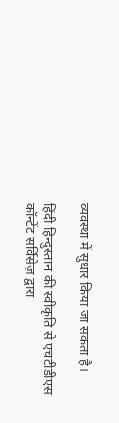व्यवस्था में सुधार किया जा सकता है।

हिंदी हिन्दुस्तान की स्वीकृति से एचटीडीएस कॉन्टेंट सर्विसेज़ द्वारा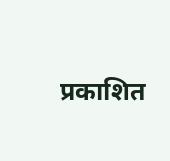प्रकाशित